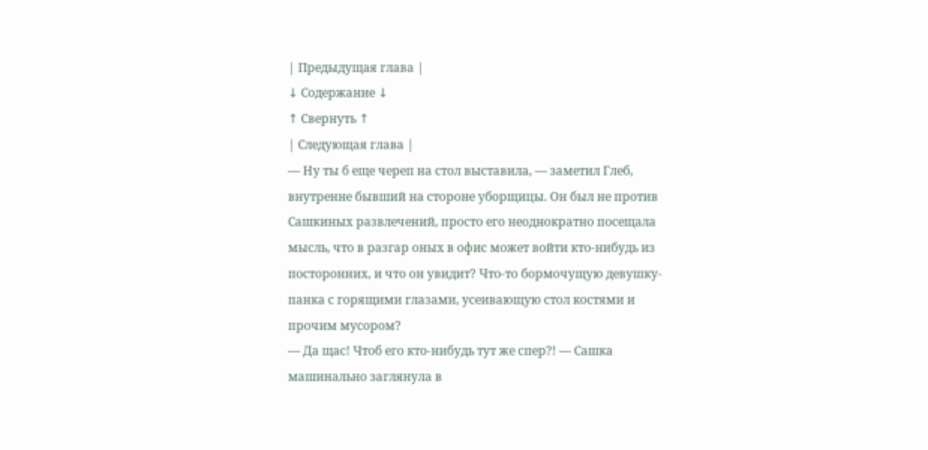| Предыдущая глава |
↓ Содержание ↓
↑ Свернуть ↑
| Следующая глава |
— Ну ты б еще череп на стол выставила, — заметил Глеб, внутренне бывший на стороне уборщицы. Он был не против Сашкиных развлечений, просто его неоднократно посещала мысль, что в разгар оных в офис может войти кто-нибудь из посторонних, и что он увидит? Что-то бормочущую девушку-панка с горящими глазами, усеивающую стол костями и прочим мусором?
— Да щас! Чтоб его кто-нибудь тут же спер?! — Сашка машинально заглянула в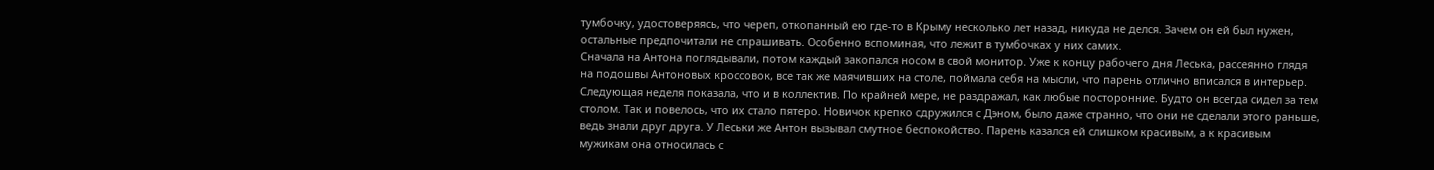тумбочку, удостоверяясь, что череп, откопанный ею где-то в Крыму несколько лет назад, никуда не делся. Зачем он ей был нужен, остальные предпочитали не спрашивать. Особенно вспоминая, что лежит в тумбочках у них самих.
Сначала на Антона поглядывали, потом каждый закопался носом в свой монитор. Уже к концу рабочего дня Леська, рассеянно глядя на подошвы Антоновых кроссовок, все так же маячивших на столе, поймала себя на мысли, что парень отлично вписался в интерьер. Следующая неделя показала, что и в коллектив. По крайней мере, не раздражал, как любые посторонние. Будто он всегда сидел за тем столом. Так и повелось, что их стало пятеро. Новичок крепко сдружился с Дэном, было даже странно, что они не сделали этого раньше, ведь знали друг друга. У Леськи же Антон вызывал смутное беспокойство. Парень казался ей слишком красивым, а к красивым мужикам она относилась с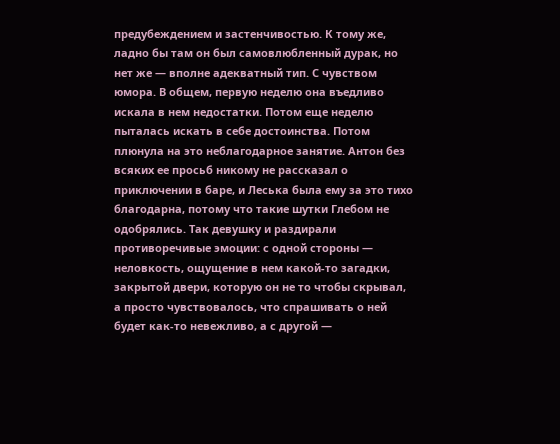предубеждением и застенчивостью. К тому же, ладно бы там он был самовлюбленный дурак, но нет же — вполне адекватный тип. С чувством юмора. В общем, первую неделю она въедливо искала в нем недостатки. Потом еще неделю пыталась искать в себе достоинства. Потом плюнула на это неблагодарное занятие. Антон без всяких ее просьб никому не рассказал о приключении в баре, и Леська была ему за это тихо благодарна, потому что такие шутки Глебом не одобрялись. Так девушку и раздирали противоречивые эмоции: с одной стороны — неловкость, ощущение в нем какой-то загадки, закрытой двери, которую он не то чтобы скрывал, а просто чувствовалось, что спрашивать о ней будет как-то невежливо, а с другой —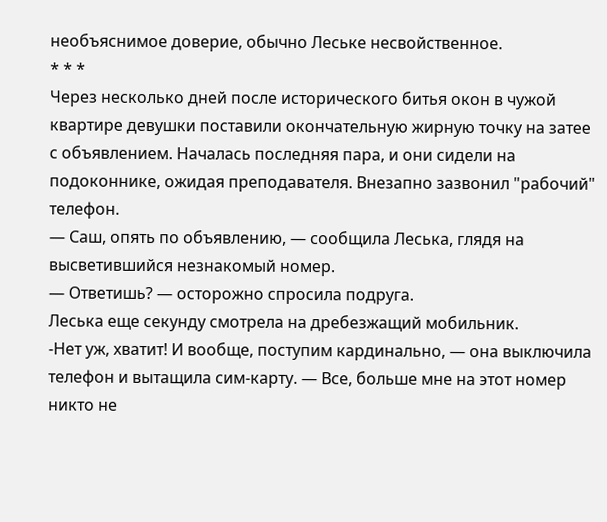необъяснимое доверие, обычно Леське несвойственное.
* * *
Через несколько дней после исторического битья окон в чужой квартире девушки поставили окончательную жирную точку на затее с объявлением. Началась последняя пара, и они сидели на подоконнике, ожидая преподавателя. Внезапно зазвонил "рабочий" телефон.
— Саш, опять по объявлению, — сообщила Леська, глядя на высветившийся незнакомый номер.
— Ответишь? — осторожно спросила подруга.
Леська еще секунду смотрела на дребезжащий мобильник.
-Нет уж, хватит! И вообще, поступим кардинально, — она выключила телефон и вытащила сим-карту. — Все, больше мне на этот номер никто не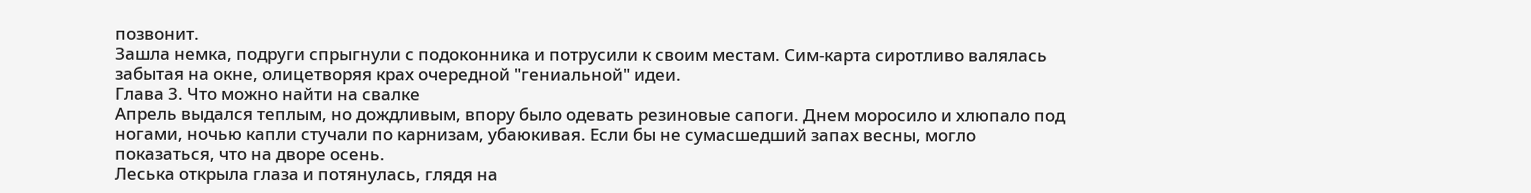позвонит.
Зашла немка, подруги спрыгнули с подоконника и потрусили к своим местам. Сим-карта сиротливо валялась забытая на окне, олицетворяя крах очередной "гениальной" идеи.
Глава 3. Что можно найти на свалке
Апрель выдался теплым, но дождливым, впору было одевать резиновые сапоги. Днем моросило и хлюпало под ногами, ночью капли стучали по карнизам, убаюкивая. Если бы не сумасшедший запах весны, могло показаться, что на дворе осень.
Леська открыла глаза и потянулась, глядя на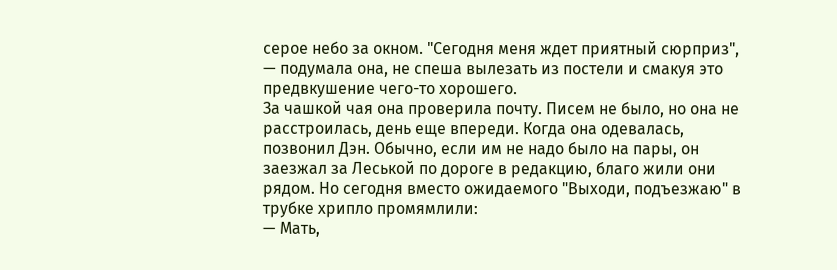серое небо за окном. "Сегодня меня ждет приятный сюрприз", — подумала она, не спеша вылезать из постели и смакуя это предвкушение чего-то хорошего.
За чашкой чая она проверила почту. Писем не было, но она не расстроилась, день еще впереди. Когда она одевалась, позвонил Дэн. Обычно, если им не надо было на пары, он заезжал за Леськой по дороге в редакцию, благо жили они рядом. Но сегодня вместо ожидаемого "Выходи, подъезжаю" в трубке хрипло промямлили:
— Мать,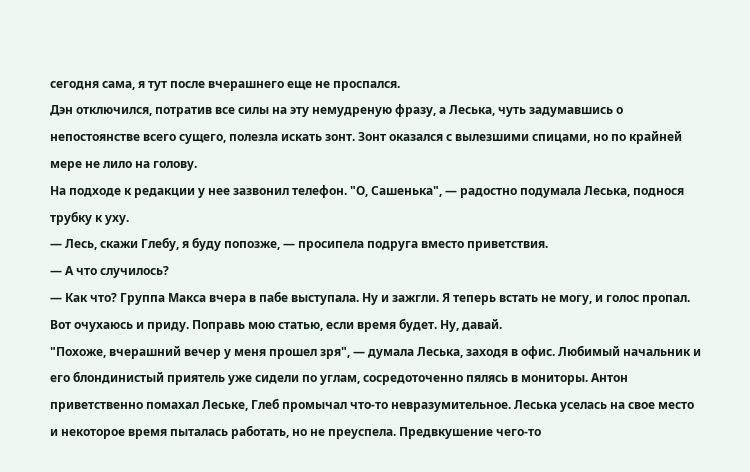сегодня сама, я тут после вчерашнего еще не проспался.
Дэн отключился, потратив все силы на эту немудреную фразу, а Леська, чуть задумавшись о непостоянстве всего сущего, полезла искать зонт. Зонт оказался с вылезшими спицами, но по крайней мере не лило на голову.
На подходе к редакции у нее зазвонил телефон. "О, Сашенька", — радостно подумала Леська, поднося трубку к уху.
— Лесь, скажи Глебу, я буду попозже, — просипела подруга вместо приветствия.
— А что случилось?
— Как что? Группа Макса вчера в пабе выступала. Ну и зажгли. Я теперь встать не могу, и голос пропал. Вот очухаюсь и приду. Поправь мою статью, если время будет. Ну, давай.
"Похоже, вчерашний вечер у меня прошел зря", — думала Леська, заходя в офис. Любимый начальник и его блондинистый приятель уже сидели по углам, сосредоточенно пялясь в мониторы. Антон приветственно помахал Леське, Глеб промычал что-то невразумительное. Леська уселась на свое место и некоторое время пыталась работать, но не преуспела. Предвкушение чего-то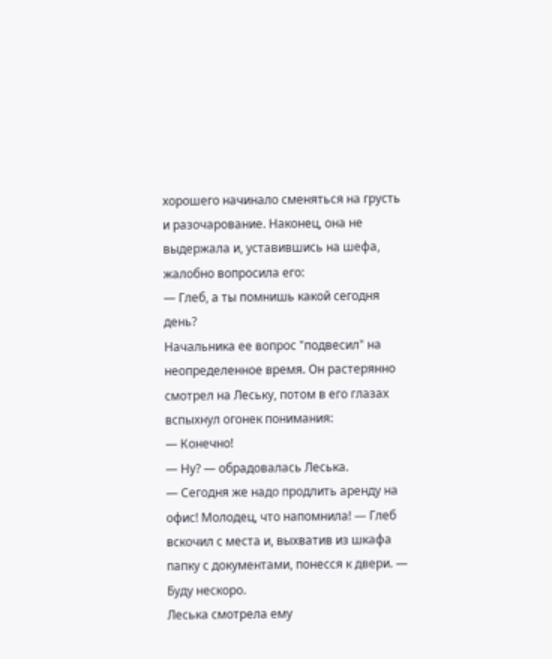хорошего начинало сменяться на грусть и разочарование. Наконец, она не выдержала и, уставившись на шефа, жалобно вопросила его:
— Глеб, а ты помнишь какой сегодня день?
Начальника ее вопрос "подвесил" на неопределенное время. Он растерянно смотрел на Леську, потом в его глазах вспыхнул огонек понимания:
— Конечно!
— Ну? — обрадовалась Леська.
— Сегодня же надо продлить аренду на офис! Молодец, что напомнила! — Глеб вскочил с места и, выхватив из шкафа папку с документами, понесся к двери. — Буду нескоро.
Леська смотрела ему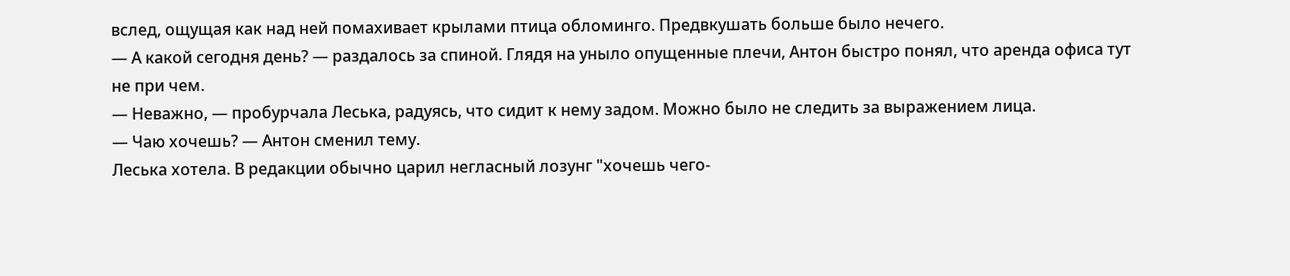вслед, ощущая как над ней помахивает крылами птица обломинго. Предвкушать больше было нечего.
— А какой сегодня день? — раздалось за спиной. Глядя на уныло опущенные плечи, Антон быстро понял, что аренда офиса тут не при чем.
— Неважно, — пробурчала Леська, радуясь, что сидит к нему задом. Можно было не следить за выражением лица.
— Чаю хочешь? — Антон сменил тему.
Леська хотела. В редакции обычно царил негласный лозунг "хочешь чего-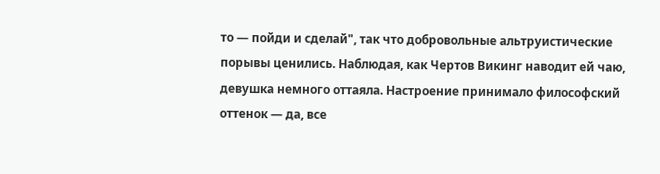то — пойди и сделай", так что добровольные альтруистические порывы ценились. Наблюдая, как Чертов Викинг наводит ей чаю, девушка немного оттаяла. Настроение принимало философский оттенок — да, все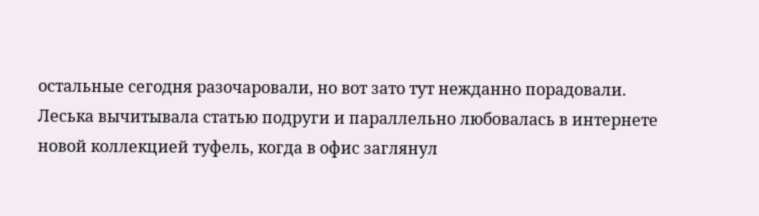остальные сегодня разочаровали, но вот зато тут нежданно порадовали.
Леська вычитывала статью подруги и параллельно любовалась в интернете новой коллекцией туфель, когда в офис заглянул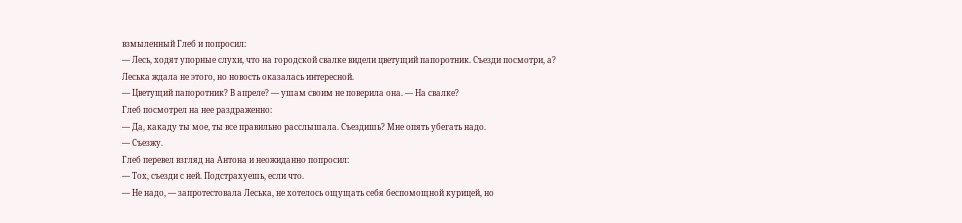взмыленный Глеб и попросил:
— Лесь, ходят упорные слухи, что на городской свалке видели цветущий папоротник. Съезди посмотри, а?
Леська ждала не этого, но новость оказалась интересной.
— Цветущий папоротник? В апреле? — ушам своим не поверила она. — На свалке?
Глеб посмотрел на нее раздраженно:
— Да, какаду ты мое, ты все правильно расслышала. Съездишь? Мне опять убегать надо.
— Съезжу.
Глеб перевел взгляд на Антона и неожиданно попросил:
— Тох, съезди с ней. Подстрахуешь, если что.
— Не надо, — запротестовала Леська, не хотелось ощущать себя беспомощной курицей, но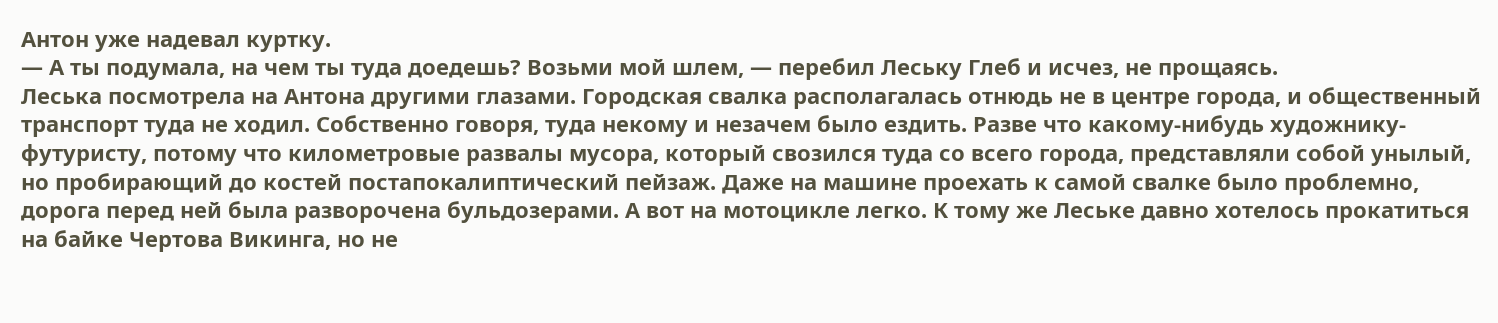Антон уже надевал куртку.
— А ты подумала, на чем ты туда доедешь? Возьми мой шлем, — перебил Леську Глеб и исчез, не прощаясь.
Леська посмотрела на Антона другими глазами. Городская свалка располагалась отнюдь не в центре города, и общественный транспорт туда не ходил. Собственно говоря, туда некому и незачем было ездить. Разве что какому-нибудь художнику-футуристу, потому что километровые развалы мусора, который свозился туда со всего города, представляли собой унылый, но пробирающий до костей постапокалиптический пейзаж. Даже на машине проехать к самой свалке было проблемно, дорога перед ней была разворочена бульдозерами. А вот на мотоцикле легко. К тому же Леське давно хотелось прокатиться на байке Чертова Викинга, но не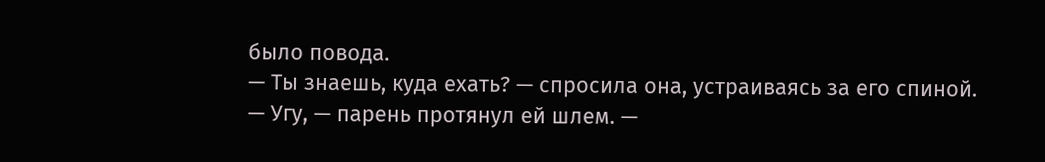было повода.
— Ты знаешь, куда ехать? — спросила она, устраиваясь за его спиной.
— Угу, — парень протянул ей шлем. —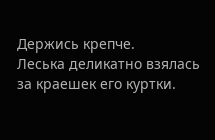Держись крепче.
Леська деликатно взялась за краешек его куртки.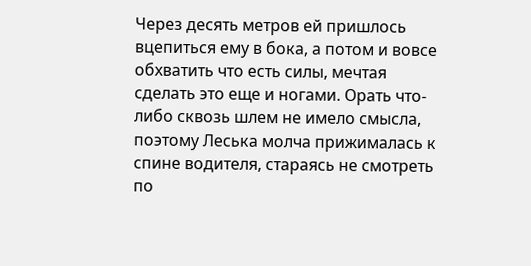Через десять метров ей пришлось вцепиться ему в бока, а потом и вовсе обхватить что есть силы, мечтая сделать это еще и ногами. Орать что-либо сквозь шлем не имело смысла, поэтому Леська молча прижималась к спине водителя, стараясь не смотреть по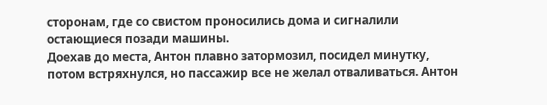сторонам, где со свистом проносились дома и сигналили остающиеся позади машины.
Доехав до места, Антон плавно затормозил, посидел минутку, потом встряхнулся, но пассажир все не желал отваливаться. Антон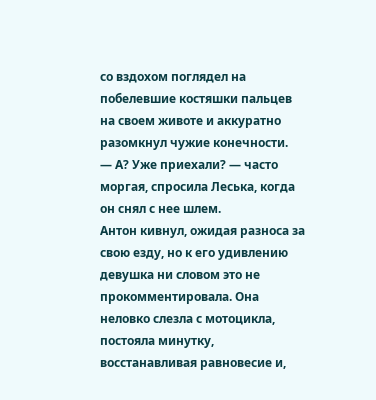со вздохом поглядел на побелевшие костяшки пальцев на своем животе и аккуратно разомкнул чужие конечности.
— А? Уже приехали? — часто моргая, спросила Леська, когда он снял с нее шлем.
Антон кивнул, ожидая разноса за свою езду, но к его удивлению девушка ни словом это не прокомментировала. Она неловко слезла с мотоцикла, постояла минутку, восстанавливая равновесие и,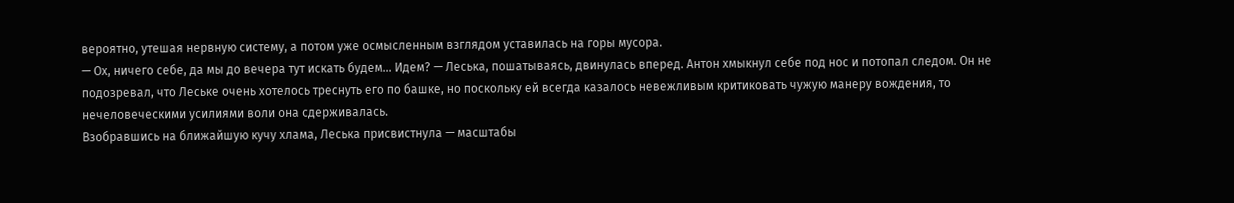вероятно, утешая нервную систему, а потом уже осмысленным взглядом уставилась на горы мусора.
— Ох, ничего себе, да мы до вечера тут искать будем... Идем? — Леська, пошатываясь, двинулась вперед. Антон хмыкнул себе под нос и потопал следом. Он не подозревал, что Леське очень хотелось треснуть его по башке, но поскольку ей всегда казалось невежливым критиковать чужую манеру вождения, то нечеловеческими усилиями воли она сдерживалась.
Взобравшись на ближайшую кучу хлама, Леська присвистнула — масштабы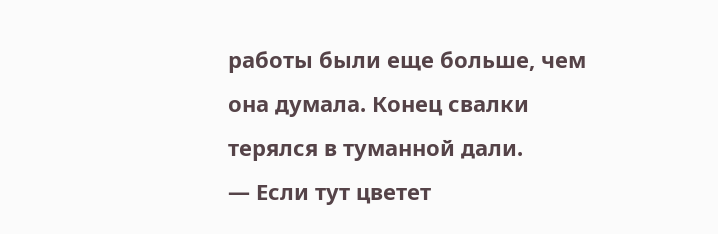работы были еще больше, чем она думала. Конец свалки терялся в туманной дали.
— Если тут цветет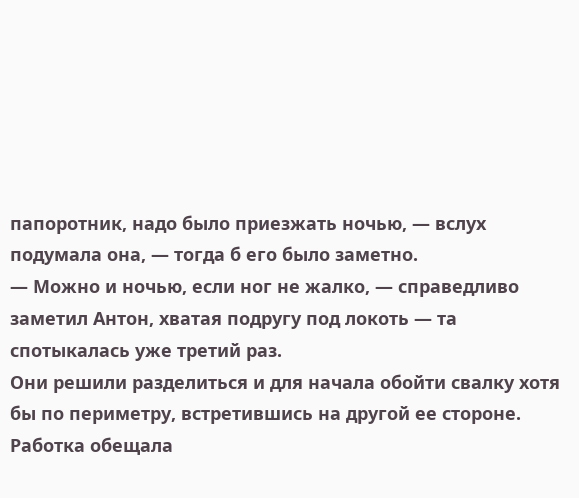папоротник, надо было приезжать ночью, — вслух подумала она, — тогда б его было заметно.
— Можно и ночью, если ног не жалко, — справедливо заметил Антон, хватая подругу под локоть — та спотыкалась уже третий раз.
Они решили разделиться и для начала обойти свалку хотя бы по периметру, встретившись на другой ее стороне. Работка обещала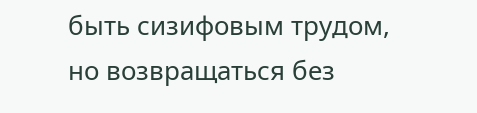быть сизифовым трудом, но возвращаться без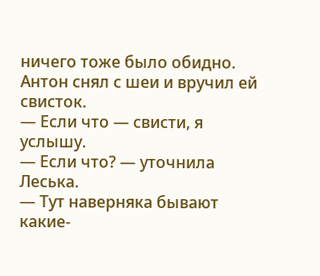ничего тоже было обидно. Антон снял с шеи и вручил ей свисток.
— Если что — свисти, я услышу.
— Если что? — уточнила Леська.
— Тут наверняка бывают какие-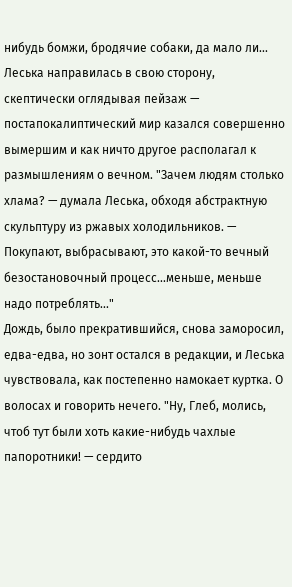нибудь бомжи, бродячие собаки, да мало ли...
Леська направилась в свою сторону, скептически оглядывая пейзаж — постапокалиптический мир казался совершенно вымершим и как ничто другое располагал к размышлениям о вечном. "Зачем людям столько хлама? — думала Леська, обходя абстрактную скульптуру из ржавых холодильников. — Покупают, выбрасывают, это какой-то вечный безостановочный процесс...меньше, меньше надо потреблять..."
Дождь, было прекратившийся, снова заморосил, едва-едва, но зонт остался в редакции, и Леська чувствовала, как постепенно намокает куртка. О волосах и говорить нечего. "Ну, Глеб, молись, чтоб тут были хоть какие-нибудь чахлые папоротники! — сердито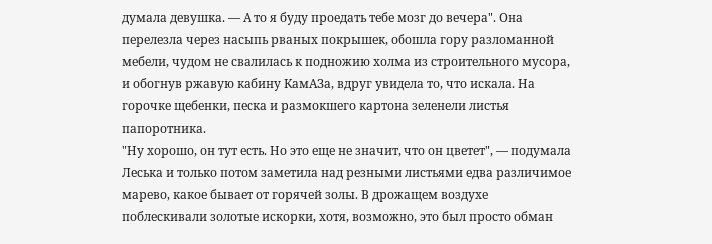думала девушка. — А то я буду проедать тебе мозг до вечера". Она перелезла через насыпь рваных покрышек, обошла гору разломанной мебели, чудом не свалилась к подножию холма из строительного мусора, и обогнув ржавую кабину КамАЗа, вдруг увидела то, что искала. На горочке щебенки, песка и размокшего картона зеленели листья папоротника.
"Ну хорошо, он тут есть. Но это еще не значит, что он цветет", — подумала Леська и только потом заметила над резными листьями едва различимое марево, какое бывает от горячей золы. В дрожащем воздухе поблескивали золотые искорки, хотя, возможно, это был просто обман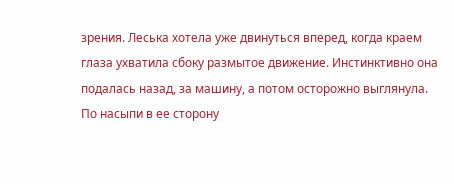зрения. Леська хотела уже двинуться вперед, когда краем глаза ухватила сбоку размытое движение. Инстинктивно она подалась назад, за машину, а потом осторожно выглянула. По насыпи в ее сторону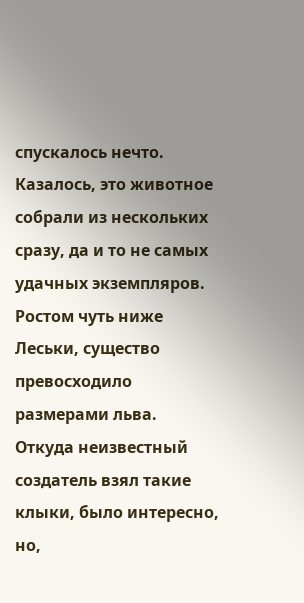спускалось нечто. Казалось, это животное собрали из нескольких сразу, да и то не самых удачных экземпляров. Ростом чуть ниже Леськи, существо превосходило размерами льва. Откуда неизвестный создатель взял такие клыки, было интересно, но,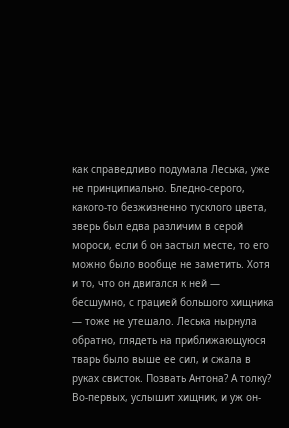как справедливо подумала Леська, уже не принципиально. Бледно-серого, какого-то безжизненно тусклого цвета, зверь был едва различим в серой мороси, если б он застыл месте, то его можно было вообще не заметить. Хотя и то, что он двигался к ней — бесшумно, с грацией большого хищника — тоже не утешало. Леська нырнула обратно, глядеть на приближающуюся тварь было выше ее сил, и сжала в руках свисток. Позвать Антона? А толку? Во-первых, услышит хищник, и уж он-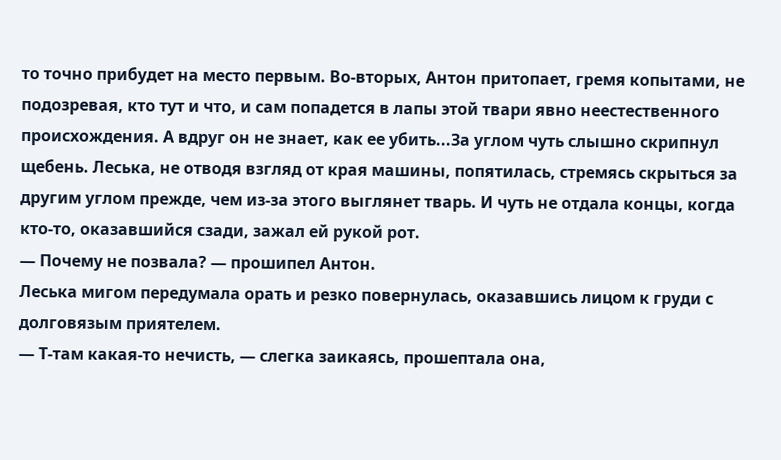то точно прибудет на место первым. Во-вторых, Антон притопает, гремя копытами, не подозревая, кто тут и что, и сам попадется в лапы этой твари явно неестественного происхождения. А вдруг он не знает, как ее убить...За углом чуть слышно скрипнул щебень. Леська, не отводя взгляд от края машины, попятилась, стремясь скрыться за другим углом прежде, чем из-за этого выглянет тварь. И чуть не отдала концы, когда кто-то, оказавшийся сзади, зажал ей рукой рот.
— Почему не позвала? — прошипел Антон.
Леська мигом передумала орать и резко повернулась, оказавшись лицом к груди с долговязым приятелем.
— Т-там какая-то нечисть, — слегка заикаясь, прошептала она,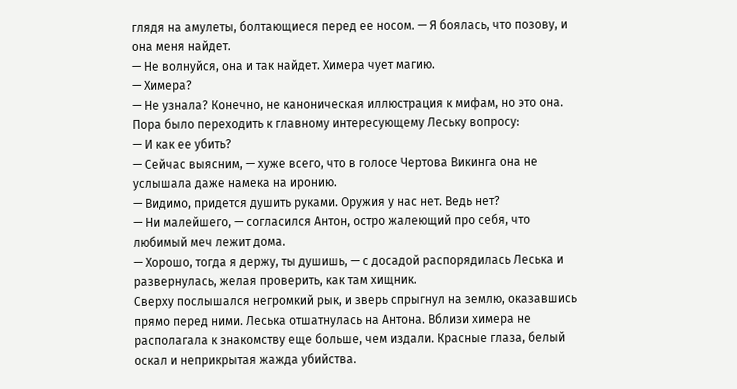глядя на амулеты, болтающиеся перед ее носом. — Я боялась, что позову, и она меня найдет.
— Не волнуйся, она и так найдет. Химера чует магию.
— Химера?
— Не узнала? Конечно, не каноническая иллюстрация к мифам, но это она.
Пора было переходить к главному интересующему Леську вопросу:
— И как ее убить?
— Сейчас выясним, — хуже всего, что в голосе Чертова Викинга она не услышала даже намека на иронию.
— Видимо, придется душить руками. Оружия у нас нет. Ведь нет?
— Ни малейшего, — согласился Антон, остро жалеющий про себя, что любимый меч лежит дома.
— Хорошо, тогда я держу, ты душишь, — с досадой распорядилась Леська и развернулась, желая проверить, как там хищник.
Сверху послышался негромкий рык, и зверь спрыгнул на землю, оказавшись прямо перед ними. Леська отшатнулась на Антона. Вблизи химера не располагала к знакомству еще больше, чем издали. Красные глаза, белый оскал и неприкрытая жажда убийства.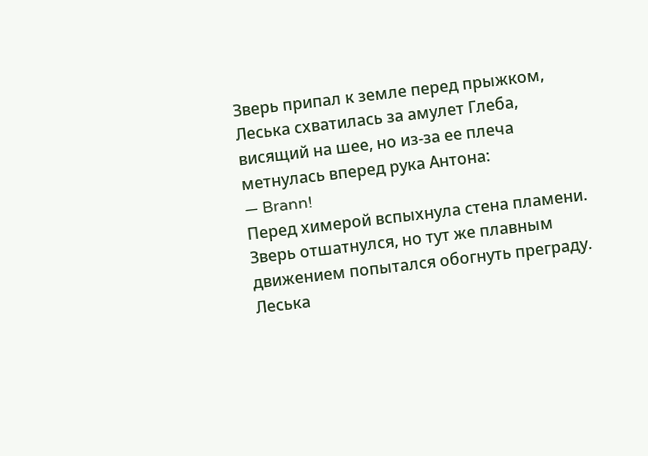Зверь припал к земле перед прыжком, Леська схватилась за амулет Глеба, висящий на шее, но из-за ее плеча метнулась вперед рука Антона:
— Brann!
Перед химерой вспыхнула стена пламени. Зверь отшатнулся, но тут же плавным движением попытался обогнуть преграду. Леська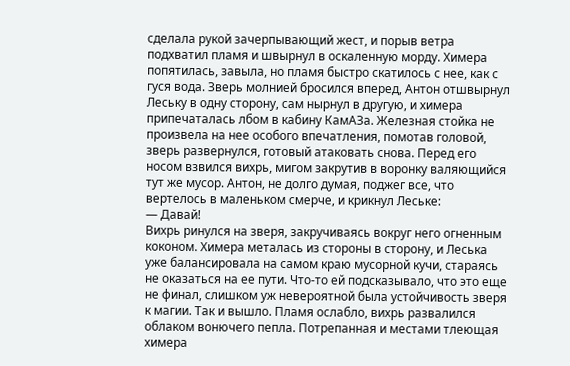сделала рукой зачерпывающий жест, и порыв ветра подхватил пламя и швырнул в оскаленную морду. Химера попятилась, завыла, но пламя быстро скатилось с нее, как с гуся вода. Зверь молнией бросился вперед, Антон отшвырнул Леську в одну сторону, сам нырнул в другую, и химера припечаталась лбом в кабину КамАЗа. Железная стойка не произвела на нее особого впечатления, помотав головой, зверь развернулся, готовый атаковать снова. Перед его носом взвился вихрь, мигом закрутив в воронку валяющийся тут же мусор. Антон, не долго думая, поджег все, что вертелось в маленьком смерче, и крикнул Леське:
— Давай!
Вихрь ринулся на зверя, закручиваясь вокруг него огненным коконом. Химера металась из стороны в сторону, и Леська уже балансировала на самом краю мусорной кучи, стараясь не оказаться на ее пути. Что-то ей подсказывало, что это еще не финал, слишком уж невероятной была устойчивость зверя к магии. Так и вышло. Пламя ослабло, вихрь развалился облаком вонючего пепла. Потрепанная и местами тлеющая химера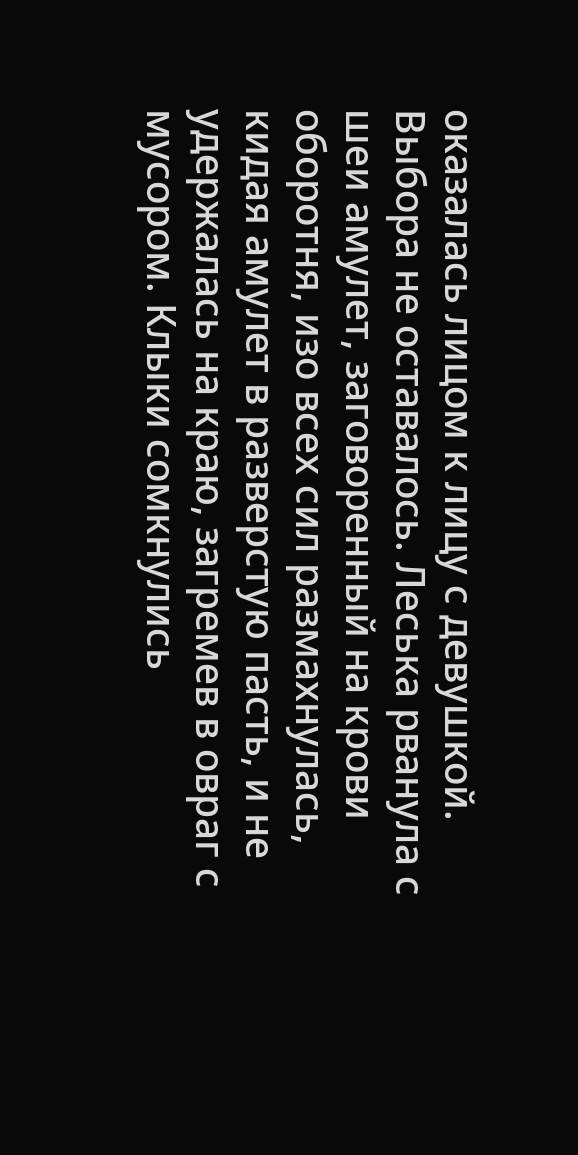оказалась лицом к лицу с девушкой. Выбора не оставалось. Леська рванула с шеи амулет, заговоренный на крови оборотня, изо всех сил размахнулась, кидая амулет в разверстую пасть, и не удержалась на краю, загремев в овраг с мусором. Клыки сомкнулись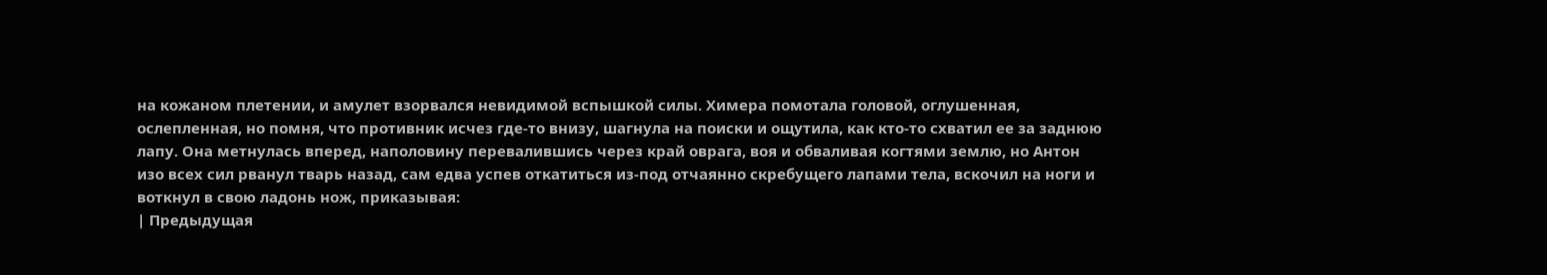на кожаном плетении, и амулет взорвался невидимой вспышкой силы. Химера помотала головой, оглушенная, ослепленная, но помня, что противник исчез где-то внизу, шагнула на поиски и ощутила, как кто-то схватил ее за заднюю лапу. Она метнулась вперед, наполовину перевалившись через край оврага, воя и обваливая когтями землю, но Антон изо всех сил рванул тварь назад, сам едва успев откатиться из-под отчаянно скребущего лапами тела, вскочил на ноги и воткнул в свою ладонь нож, приказывая:
| Предыдущая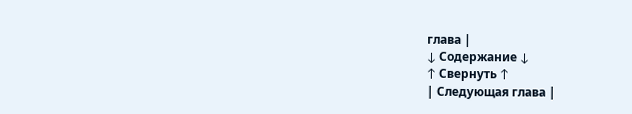глава |
↓ Содержание ↓
↑ Свернуть ↑
| Следующая глава |